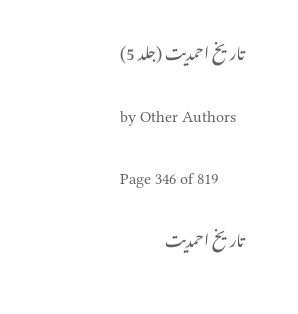تاریخ احمدیت (جلد 5)

by Other Authors

Page 346 of 819

تاریخ احمدیت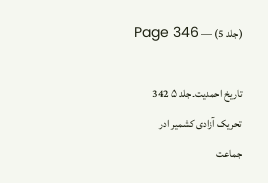(جلد 5) — Page 346

تاریخ احمدیت۔جلد ۵ 342 تحریک آزادی کشمیر ادر جماعت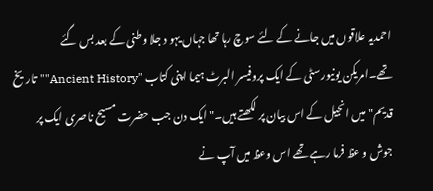احمدیہ علاقوں میں جانے کے لئے سوچ رہا تھا جہاں یہو د جلا وطنی کے بعد بس گئے تھے۔امریکن یونیورسٹی کے ایک پروفیسر البرٹ ہیما اپنی کتاب "Ancient History"" تاریخ قدیم" میں انجیل کے اس بیان پر لکھتے ہیں۔" ایک دن جب حضرت مسیح ناصری ایک پر جوش و عظ فرما رہے تھے اس وعظ میں آپ نے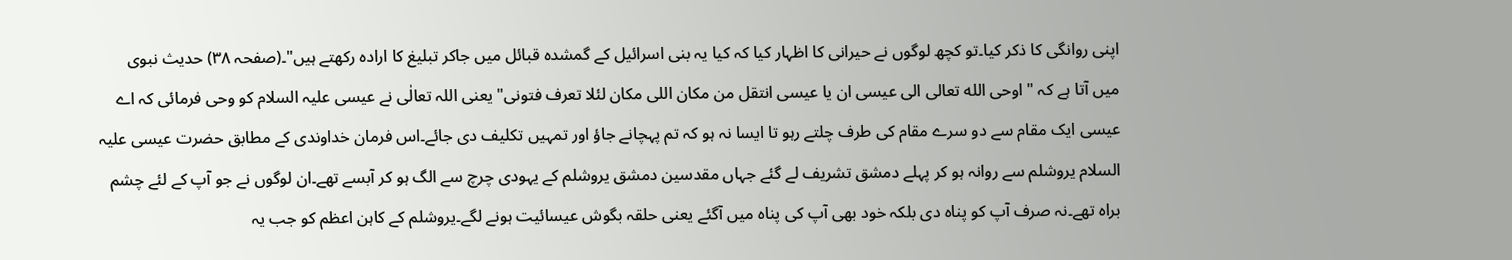اپنی روانگی کا ذکر کیا۔تو کچھ لوگوں نے حیرانی کا اظہار کیا کہ کیا یہ بنی اسرائیل کے گمشدہ قبائل میں جاکر تبلیغ کا ارادہ رکھتے ہیں"۔(صفحہ ۳۸) حدیث نبوی میں آتا ہے کہ " اوحی الله تعالى الى عیسى ان يا عيسى انتقل من مكان اللى مكان لئلا تعرف فتونی" یعنی اللہ تعالٰی نے عیسی علیہ السلام کو وحی فرمائی کہ اے عیسی ایک مقام سے دو سرے مقام کی طرف چلتے رہو تا ایسا نہ ہو کہ تم پہچانے جاؤ اور تمہیں تکلیف دی جائے۔اس فرمان خداوندی کے مطابق حضرت عیسی علیہ السلام یروشلم سے روانہ ہو کر پہلے دمشق تشریف لے گئے جہاں مقدسین دمشق یروشلم کے یہودی چرچ سے الگ ہو کر آبسے تھے۔ان لوگوں نے جو آپ کے لئے چشم براہ تھے۔نہ صرف آپ کو پناہ دی بلکہ خود بھی آپ کی پناہ میں آگئے یعنی حلقہ بگوش عیسائیت ہونے لگے۔یروشلم کے کاہن اعظم کو جب یہ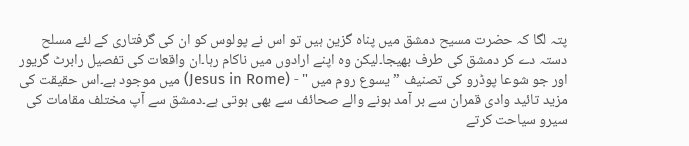پتہ لگا کہ حضرت مسیح دمشق میں پناہ گزین ہیں تو اس نے پولوس کو ان کی گرفتاری کے لئے مسلح دستہ دے کر دمشق کی طرف بھیجا۔لیکن وہ اپنے ارادوں میں ناکام رہا۔ان واقعات کی تفصیل رابرٹ گریور اور جو شوعا پوڈرو کی تصنیف ” یسوع روم میں " - (Jesus in Rome) میں موجود ہے۔اس حقیقت کی مزید تائید وادی قمران سے بر آمد ہونے والے صحائف سے بھی ہوتی ہے۔دمشق سے آپ مختلف مقامات کی سیرو سیاحت کرتے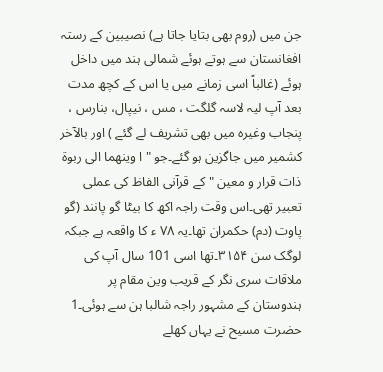جن میں (روم بھی بتایا جاتا ہے) نصیبین کے رستہ افغانستان سے ہوتے ہوئے شمالی ہند میں داخل ہوئے (غالباً اسی زمانے میں یا اس کے کچھ مدت بعد آپ لیہ لاسہ گلگت ، مس ، نیپال، بنارس ، پنجاب وغیرہ میں بھی تشریف لے گئے ) اور بالآخر کشمیر میں جاگزین ہو گئے۔جو " ا وينهما الى ربوة ذات قرار و معين " کے قرآنی الفاظ کی عملی تعبیر تھی۔اس وقت راجہ اکھ کا بیٹا گو پانند (گو پاوت (دم) حکمران تھا۔یہ ۷۸ ء کا واقعہ ہے جبکہ لوگک سن ۳۱۵۴۔تھا اسی 101 سال آپ کی ملاقات سری نگر کے قریب وین مقام پر ہندوستان کے مشہور راجہ شالبا ہن سے ہوئی۔1 حضرت مسیح نے یہاں کھلے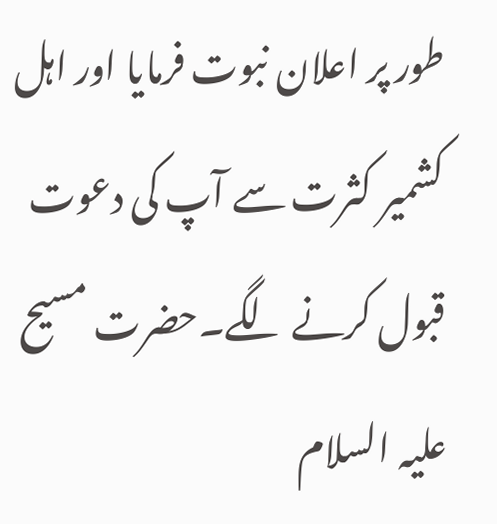طور پر اعلان نبوت فرمایا اور اہل کشمیر کثرت سے آپ کی دعوت قبول کرنے لگے۔حضرت مسیح علیہ السلام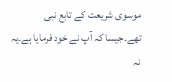موسوی شریعت کے تابع نبی تھے۔جیسا کہ آپ نے خود فرمایا ہے۔یہ نہ